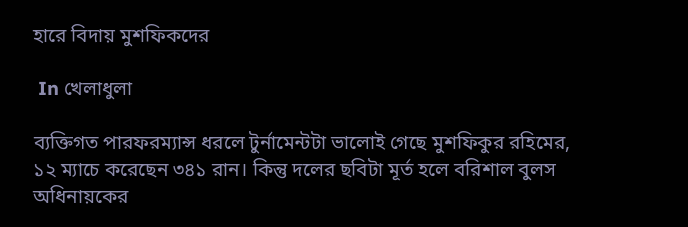হারে বিদায় মুশফিকদের

 In খেলাধুলা

ব্যক্তিগত পারফরম্যান্স ধরলে টুর্নামেন্টটা ভালোই গেছে মুশফিকুর রহিমের, ১২ ম্যাচে করেছেন ৩৪১ রান। কিন্তু দলের ছবিটা মূর্ত হলে বরিশাল বুলস অধিনায়কের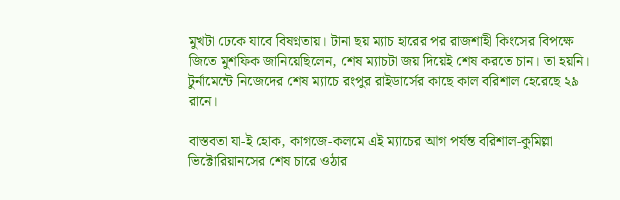মুখটা ঢেকে যাবে বিষণ্নতায়। টানা ছয় ম্যাচ হারের পর রাজশাহী কিংসের বিপক্ষে জিতে মুশফিক জানিয়েছিলেন, শেষ ম্যাচটা জয় দিয়েই শেষ করতে চান। তা হয়নি। টুর্নামেন্টে নিজেদের শেষ ম্যাচে রংপুর রাইডার্সের কাছে কাল বরিশাল হেরেছে ২৯ রানে।

বাস্তবতা যা-ই হোক, কাগজে-কলমে এই ম্যাচের আগ পর্যন্ত বরিশাল-কুমিল্লা ভিক্টোরিয়ানসের শেষ চারে ওঠার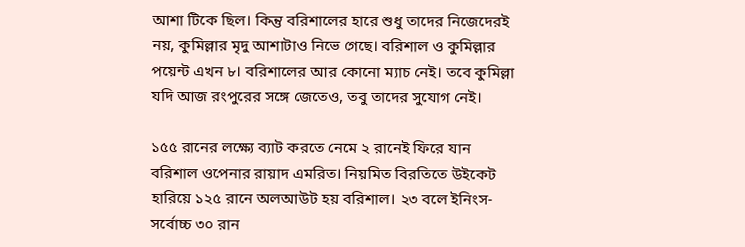আশা টিকে ছিল। কিন্তু বরিশালের হারে শুধু তাদের নিজেদেরই নয়, কুমিল্লার মৃদু আশাটাও নিভে গেছে। বরিশাল ও কুমিল্লার পয়েন্ট এখন ৮। বরিশালের আর কোনো ম্যাচ নেই। তবে কুমিল্লা যদি আজ রংপুরের সঙ্গে জেতেও, তবু তাদের সুযোগ নেই।

১৫৫ রানের লক্ষ্যে ব্যাট করতে নেমে ২ রানেই ফিরে যান বরিশাল ওপেনার রায়াদ এমরিত। নিয়মিত বিরতিতে উইকেট হারিয়ে ১২৫ রানে অলআউট হয় বরিশাল। ২৩ বলে ইনিংস-সর্বোচ্চ ৩০ রান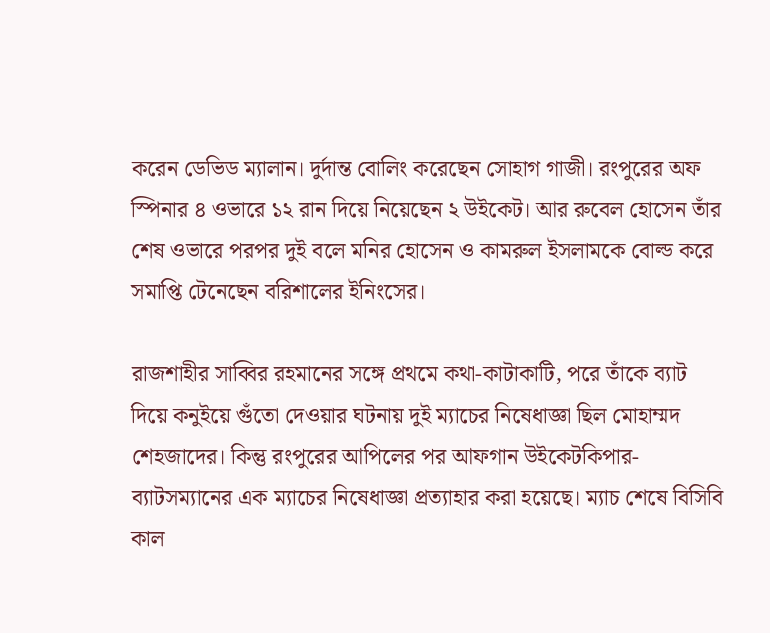করেন ডেভিড ম্যালান। দুর্দান্ত বোলিং করেছেন সোহাগ গাজী। রংপুরের অফ স্পিনার ৪ ওভারে ১২ রান দিয়ে নিয়েছেন ২ উইকেট। আর রুবেল হোসেন তাঁর শেষ ওভারে পরপর দুই বলে মনির হোসেন ও কামরুল ইসলামকে বোল্ড করে সমাপ্তি টেনেছেন বরিশালের ইনিংসের।

রাজশাহীর সাব্বির রহমানের সঙ্গে প্রথমে কথা-কাটাকাটি, পরে তাঁকে ব্যাট দিয়ে কনুইয়ে গুঁতো দেওয়ার ঘটনায় দুই ম্যাচের নিষেধাজ্ঞা ছিল মোহাম্মদ শেহজাদের। কিন্তু রংপুরের আপিলের পর আফগান উইকেটকিপার-ব্যাটসম্যানের এক ম্যাচের নিষেধাজ্ঞা প্রত্যাহার করা হয়েছে। ম্যাচ শেষে বিসিবি কাল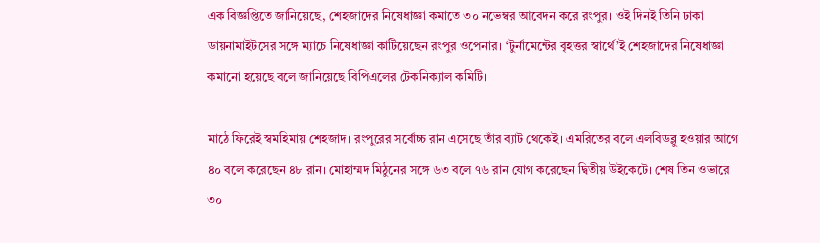এক বিজ্ঞপ্তিতে জানিয়েছে, শেহজাদের নিষেধাজ্ঞা কমাতে ৩০ নভেম্বর আবেদন করে রংপুর। ওই দিনই তিনি ঢাকা ডায়নামাইটসের সঙ্গে ম্যাচে নিষেধাজ্ঞা কাটিয়েছেন রংপুর ওপেনার। ‘টুর্নামেন্টের বৃহত্তর স্বার্থে’ই শেহজাদের নিষেধাজ্ঞা কমানো হয়েছে বলে জানিয়েছে বিপিএলের টেকনিক্যাল কমিটি।

মাঠে ফিরেই স্বমহিমায় শেহজাদ। রংপুরের সর্বোচ্চ রান এসেছে তাঁর ব্যাট থেকেই। এমরিতের বলে এলবিডব্লু হওয়ার আগে ৪০ বলে করেছেন ৪৮ রান। মোহাম্মদ মিঠুনের সঙ্গে ৬৩ বলে ৭৬ রান যোগ করেছেন দ্বিতীয় উইকেটে। শেষ তিন ওভারে ৩০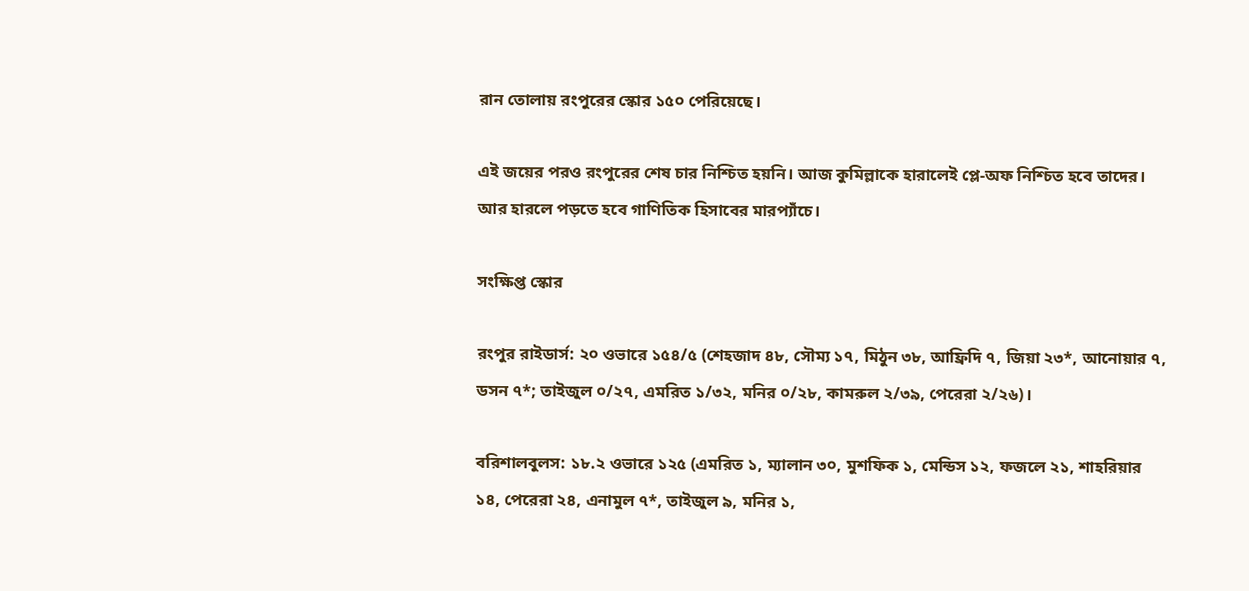রান তোলায় রংপুরের স্কোর ১৫০ পেরিয়েছে।

এই জয়ের পরও রংপুরের শেষ চার নিশ্চিত হয়নি। আজ কুমিল্লাকে হারালেই প্লে-অফ নিশ্চিত হবে তাদের। আর হারলে পড়তে হবে গাণিতিক হিসাবের মারপ্যাঁচে।

সংক্ষিপ্ত স্কোর

রংপুর রাইডার্স: ২০ ওভারে ১৫৪/৫ (শেহজাদ ৪৮, সৌম্য ১৭, মিঠুন ৩৮, আফ্রিদি ৭, জিয়া ২৩*, আনোয়ার ৭, ডসন ৭*; তাইজুল ০/২৭, এমরিত ১/৩২, মনির ০/২৮, কামরুল ২/৩৯, পেরেরা ২/২৬)।

বরিশালবুলস: ১৮.২ ওভারে ১২৫ (এমরিত ১, ম্যালান ৩০, মুশফিক ১, মেন্ডিস ১২, ফজলে ২১, শাহরিয়ার ১৪, পেরেরা ২৪, এনামুল ৭*, তাইজুল ৯, মনির ১,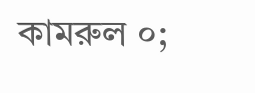কামরুল ০;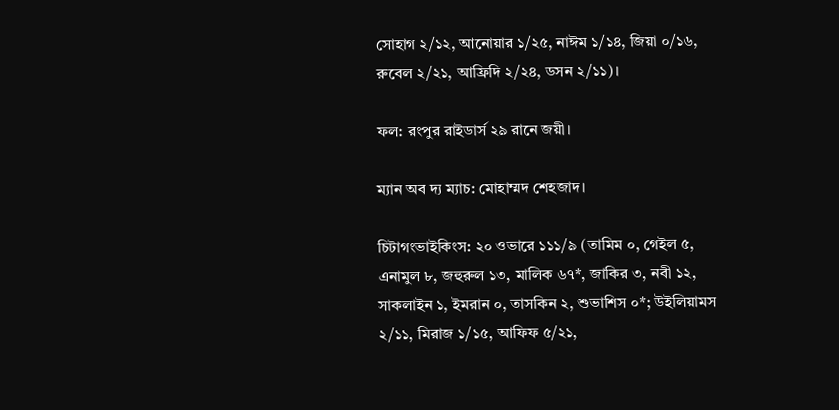সোহাগ ২/১২, আনোয়ার ১/২৫, নাঈম ১/১৪, জিয়া ০/১৬, রুবেল ২/২১, আফ্রিদি ২/২৪, ডসন ২/১১)।

ফল: রংপুর রাইডার্স ২৯ রানে জয়ী।

ম্যান অব দ্য ম্যাচ: মোহাম্মদ শেহজাদ।

চিটাগংভাইকিংস: ২০ ওভারে ১১১/৯ (তামিম ০, গেইল ৫, এনামুল ৮, জহুরুল ১৩, মালিক ৬৭*, জাকির ৩, নবী ১২, সাকলাইন ১, ইমরান ০, তাসকিন ২, শুভাশিস ০*; উইলিয়ামস ২/১১, মিরাজ ১/১৫, আফিফ ৫/২১,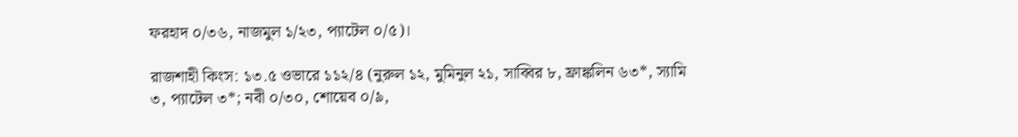ফরহাদ ০/৩৬, নাজমুল ১/২৩, প্যাটেল ০/৫)।

রাজশাহী কিংস: ১৩.৫ ওভারে ১১২/৪ (নুরুল ১২, মুমিনুল ২১, সাব্বির ৮, ফ্রাঙ্কলিন ৬৩*, স্যামি ৩, প্যাটেল ৩*; নবী ০/৩০, শোয়েব ০/৯,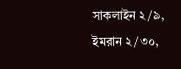সাকলাইন ২/৯, ইমরান ২/৩০,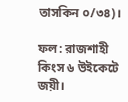তাসকিন ০/৩৪)।

ফল: রাজশাহী কিংস ৬ উইকেটে জয়ী।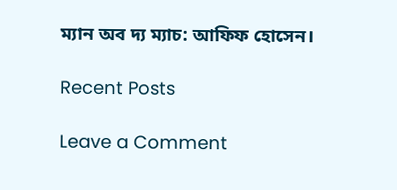ম্যান অব দ্য ম্যাচ: আফিফ হোসেন।

Recent Posts

Leave a Comment